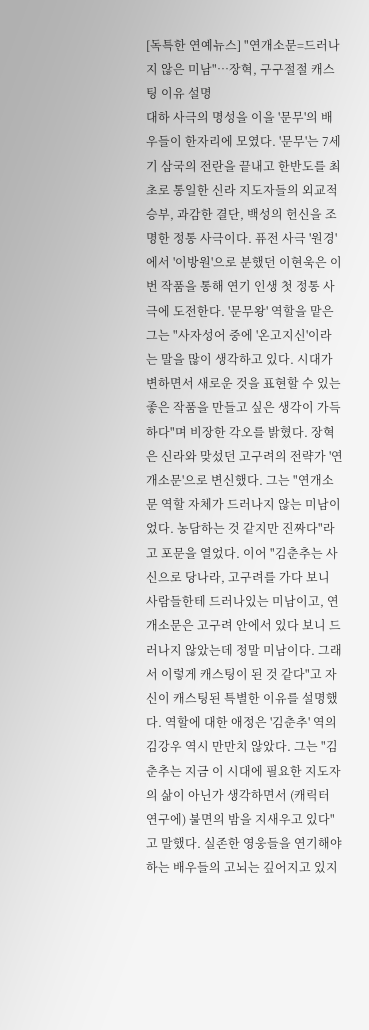[독특한 연예뉴스] "연개소문=드러나지 않은 미남"…장혁, 구구절절 캐스팅 이유 설명
대하 사극의 명성을 이을 '문무'의 배우들이 한자리에 모였다. '문무'는 7세기 삼국의 전란을 끝내고 한반도를 최초로 통일한 신라 지도자들의 외교적 승부, 과감한 결단, 백성의 헌신을 조명한 정통 사극이다. 퓨전 사극 '원경'에서 '이방원'으로 분했던 이현욱은 이번 작품을 통해 연기 인생 첫 정통 사극에 도전한다. '문무왕' 역할을 맡은 그는 "사자성어 중에 '온고지신'이라는 말을 많이 생각하고 있다. 시대가 변하면서 새로운 것을 표현할 수 있는 좋은 작품을 만들고 싶은 생각이 가득하다"며 비장한 각오를 밝혔다. 장혁은 신라와 맞섰던 고구려의 전략가 '연개소문'으로 변신했다. 그는 "연개소문 역할 자체가 드러나지 않는 미남이었다. 농담하는 것 같지만 진짜다"라고 포문을 열었다. 이어 "김춘추는 사신으로 당나라, 고구려를 가다 보니 사람들한테 드러나있는 미남이고, 연개소문은 고구려 안에서 있다 보니 드러나지 않았는데 정말 미남이다. 그래서 이렇게 캐스팅이 된 것 같다"고 자신이 캐스팅된 특별한 이유를 설명했다. 역할에 대한 애정은 '김춘추' 역의 김강우 역시 만만치 않았다. 그는 "김춘추는 지금 이 시대에 필요한 지도자의 삶이 아닌가 생각하면서 (캐릭터 연구에) 불면의 밤을 지새우고 있다"고 말했다. 실존한 영웅들을 연기해야 하는 배우들의 고뇌는 깊어지고 있지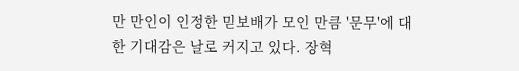만 만인이 인정한 믿보배가 모인 만큼 '문무'에 대한 기대감은 날로 커지고 있다. 장혁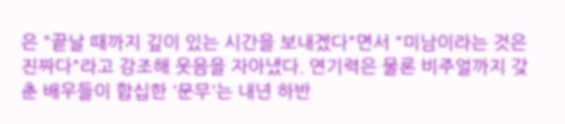은 "끝날 때까지 깊이 있는 시간을 보내겠다"면서 "미남이라는 것은 진짜다"라고 강조해 웃음을 자아냈다. 연기력은 물론 비주얼까지 갖춘 배우들이 합십한 '문무'는 내년 하반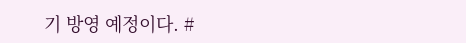기 방영 예정이다. #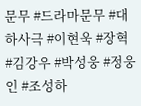문무 #드라마문무 #대하사극 #이현욱 #장혁 #김강우 #박성웅 #정웅인 #조성하